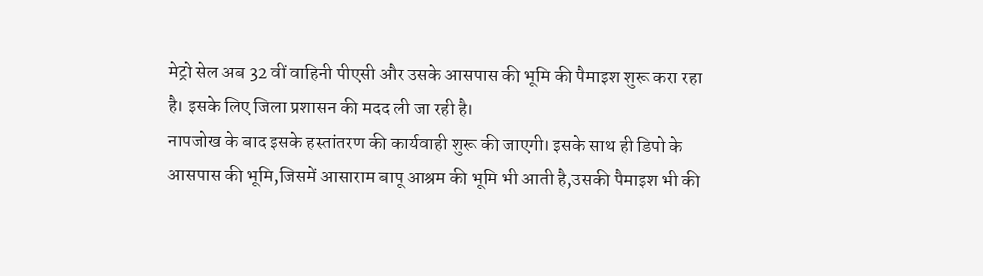मेट्रो सेल अब 32 वीं वाहिनी पीएसी और उसके आसपास की भूमि की पैमाइश शुरू करा रहा है। इसके लिए जिला प्रशासन की मदद ली जा रही है।
नापजोख के बाद इसके हस्तांतरण की कार्यवाही शुरू की जाएगी। इसके साथ ही डिपो के आसपास की भूमि,जिसमें आसाराम बापू आश्रम की भूमि भी आती है,उसकी पैमाइश भी की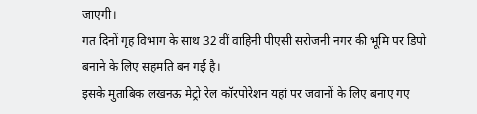जाएगी।
गत दिनों गृह विभाग के साथ 32 वीं वाहिनी पीएसी सरोजनी नगर की भूमि पर डिपो बनाने के लिए सहमति बन गई है।
इसके मुताबिक लखनऊ मेट्रो रेल कॉरपोरेशन यहां पर जवानों के लिए बनाए गए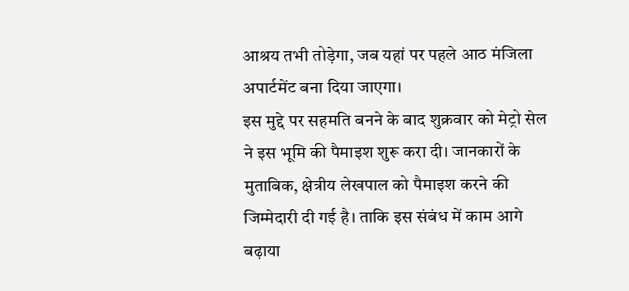आश्रय तभी तोड़ेगा, जब यहां पर पहले आठ मंजिला अपार्टमेंट बना दिया जाएगा।
इस मुद्दे पर सहमति बनने के बाद शुक्रवार को मेट्रो सेल ने इस भूमि की पैमाइश शुरू करा दी। जानकारों के मुताबिक, क्षेत्रीय लेखपाल को पैमाइश करने की जिम्मेदारी दी गई है। ताकि इस संबंध में काम आगे बढ़ाया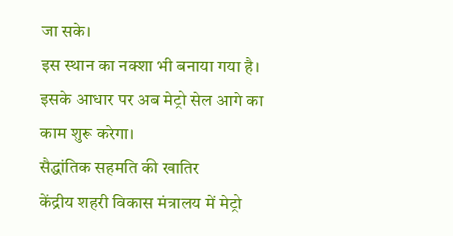जा सके।
इस स्थान का नक्शा भी बनाया गया है। इसके आधार पर अब मेट्रो सेल आगे का काम शुरू करेगा।
सैद्धांतिक सहमति की खातिर
केंद्रीय शहरी विकास मंत्रालय में मेट्रो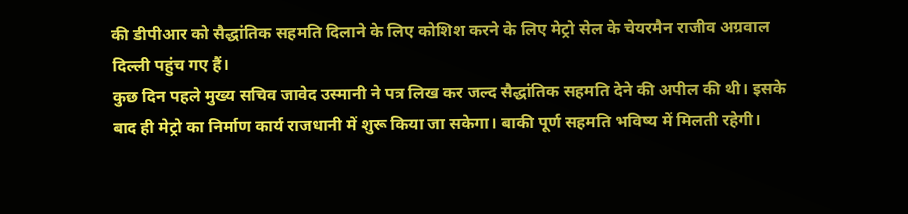की डीपीआर को सैद्धांतिक सहमति दिलाने के लिए कोशिश करने के लिए मेट्रो सेल के चेयरमैन राजीव अग्रवाल दिल्ली पहुंच गए हैं।
कुछ दिन पहले मुख्य सचिव जावेद उस्मानी ने पत्र लिख कर जल्द सैद्धांतिक सहमति देने की अपील की थी। इसके बाद ही मेट्रो का निर्माण कार्य राजधानी में शुरू किया जा सकेगा। बाकी पूर्ण सहमति भविष्य में मिलती रहेगी।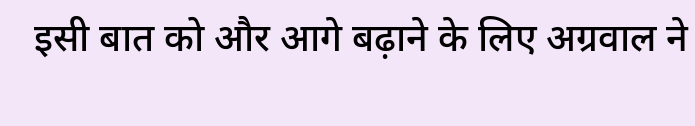इसी बात को और आगे बढ़ाने के लिए अग्रवाल ने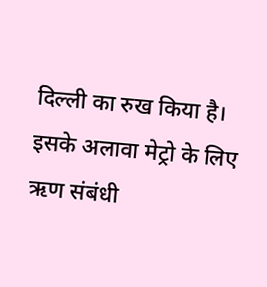दिल्ली का रुख किया है। इसके अलावा मेट्रो के लिए ऋण संबंधी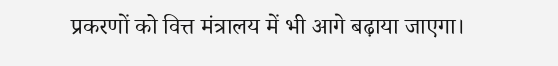प्रकरणों को वित्त मंत्रालय में भी आगे बढ़ाया जाएगा।